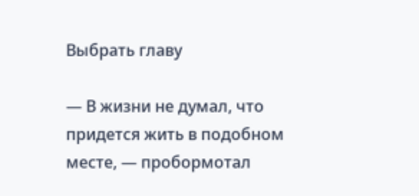Выбрать главу

— В жизни не думал, что придется жить в подобном месте, — пробормотал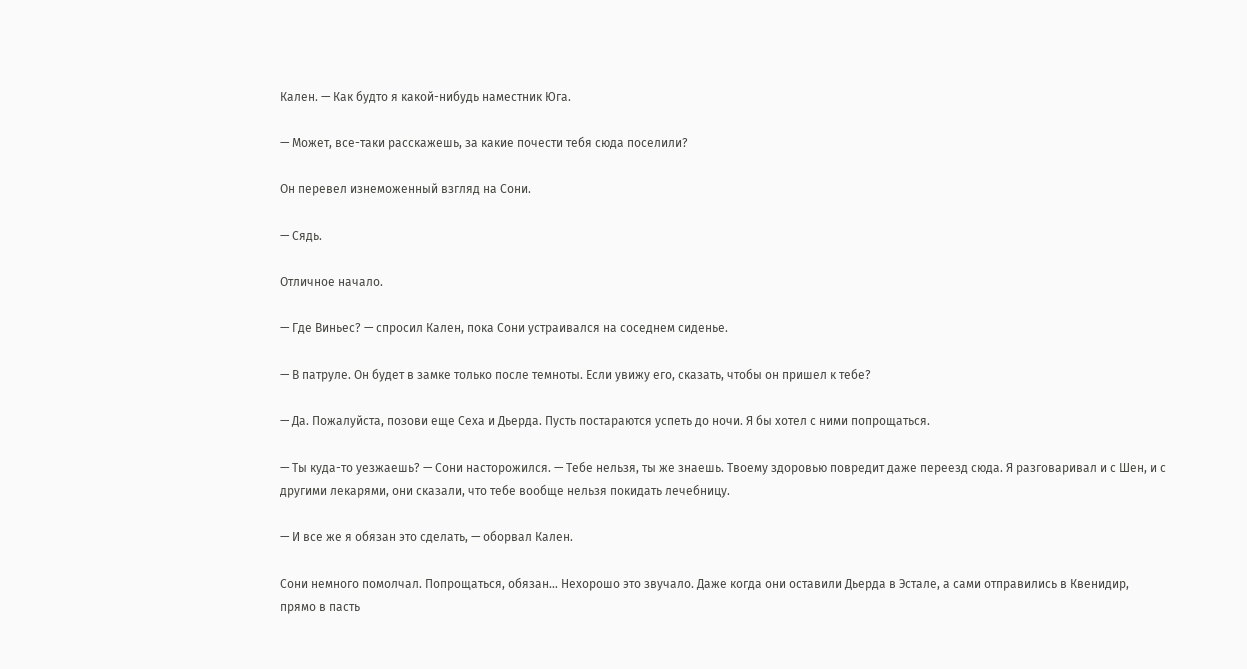Кален. — Как будто я какой-нибудь наместник Юга.

— Может, все-таки расскажешь, за какие почести тебя сюда поселили?

Он перевел изнеможенный взгляд на Сони.

— Сядь.

Отличное начало.

— Где Виньес? — спросил Кален, пока Сони устраивался на соседнем сиденье.

— В патруле. Он будет в замке только после темноты. Если увижу его, сказать, чтобы он пришел к тебе?

— Да. Пожалуйста, позови еще Сеха и Дьерда. Пусть постараются успеть до ночи. Я бы хотел с ними попрощаться.

— Ты куда-то уезжаешь? — Сони насторожился. — Тебе нельзя, ты же знаешь. Твоему здоровью повредит даже переезд сюда. Я разговаривал и с Шен, и с другими лекарями, они сказали, что тебе вообще нельзя покидать лечебницу.

— И все же я обязан это сделать, — оборвал Кален.

Сони немного помолчал. Попрощаться, обязан… Нехорошо это звучало. Даже когда они оставили Дьерда в Эстале, а сами отправились в Квенидир, прямо в пасть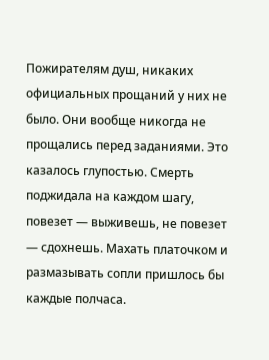Пожирателям душ, никаких официальных прощаний у них не было. Они вообще никогда не прощались перед заданиями. Это казалось глупостью. Смерть поджидала на каждом шагу, повезет — выживешь, не повезет — сдохнешь. Махать платочком и размазывать сопли пришлось бы каждые полчаса.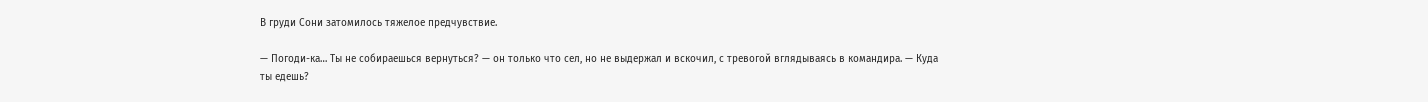В груди Сони затомилось тяжелое предчувствие.

— Погоди-ка… Ты не собираешься вернуться? — он только что сел, но не выдержал и вскочил, с тревогой вглядываясь в командира. — Куда ты едешь?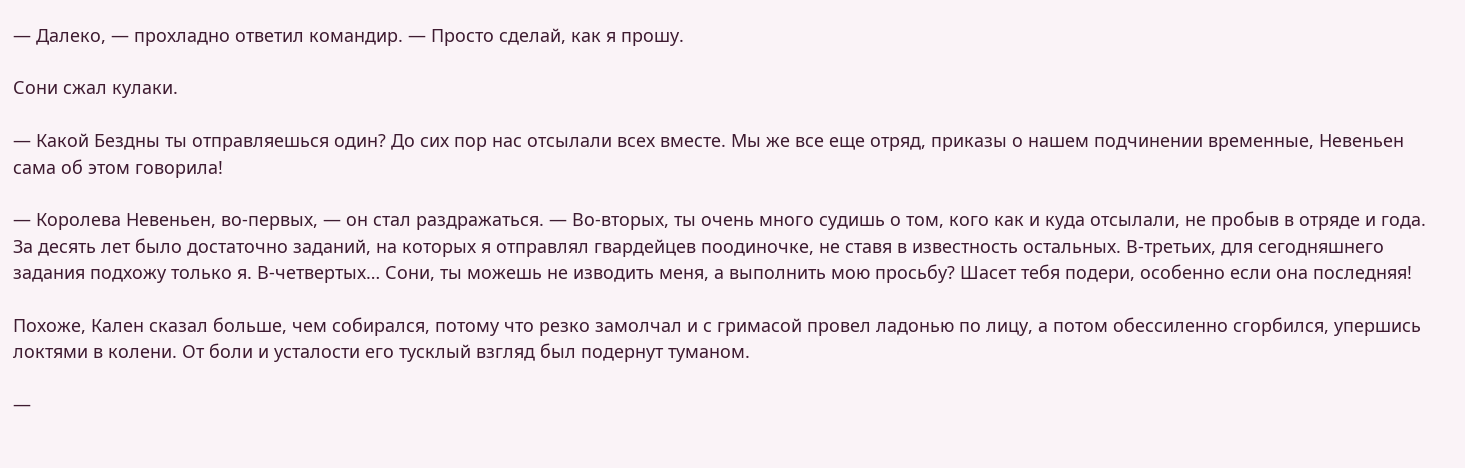— Далеко, — прохладно ответил командир. — Просто сделай, как я прошу.

Сони сжал кулаки.

— Какой Бездны ты отправляешься один? До сих пор нас отсылали всех вместе. Мы же все еще отряд, приказы о нашем подчинении временные, Невеньен сама об этом говорила!

— Королева Невеньен, во-первых, — он стал раздражаться. — Во-вторых, ты очень много судишь о том, кого как и куда отсылали, не пробыв в отряде и года. За десять лет было достаточно заданий, на которых я отправлял гвардейцев поодиночке, не ставя в известность остальных. В-третьих, для сегодняшнего задания подхожу только я. В-четвертых… Сони, ты можешь не изводить меня, а выполнить мою просьбу? Шасет тебя подери, особенно если она последняя!

Похоже, Кален сказал больше, чем собирался, потому что резко замолчал и с гримасой провел ладонью по лицу, а потом обессиленно сгорбился, упершись локтями в колени. От боли и усталости его тусклый взгляд был подернут туманом.

—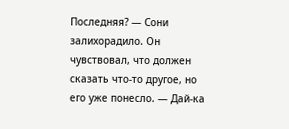Последняя? — Сони залихорадило. Он чувствовал, что должен сказать что-то другое, но его уже понесло. — Дай-ка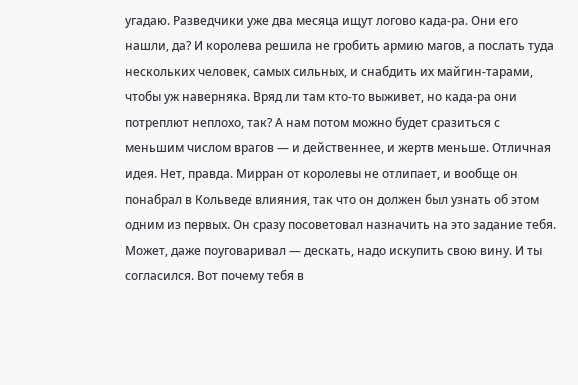угадаю. Разведчики уже два месяца ищут логово када-ра. Они его нашли, да? И королева решила не гробить армию магов, а послать туда нескольких человек, самых сильных, и снабдить их майгин-тарами, чтобы уж наверняка. Вряд ли там кто-то выживет, но када-ра они потреплют неплохо, так? А нам потом можно будет сразиться с меньшим числом врагов — и действеннее, и жертв меньше. Отличная идея. Нет, правда. Мирран от королевы не отлипает, и вообще он понабрал в Кольведе влияния, так что он должен был узнать об этом одним из первых. Он сразу посоветовал назначить на это задание тебя. Может, даже поуговаривал — дескать, надо искупить свою вину. И ты согласился. Вот почему тебя в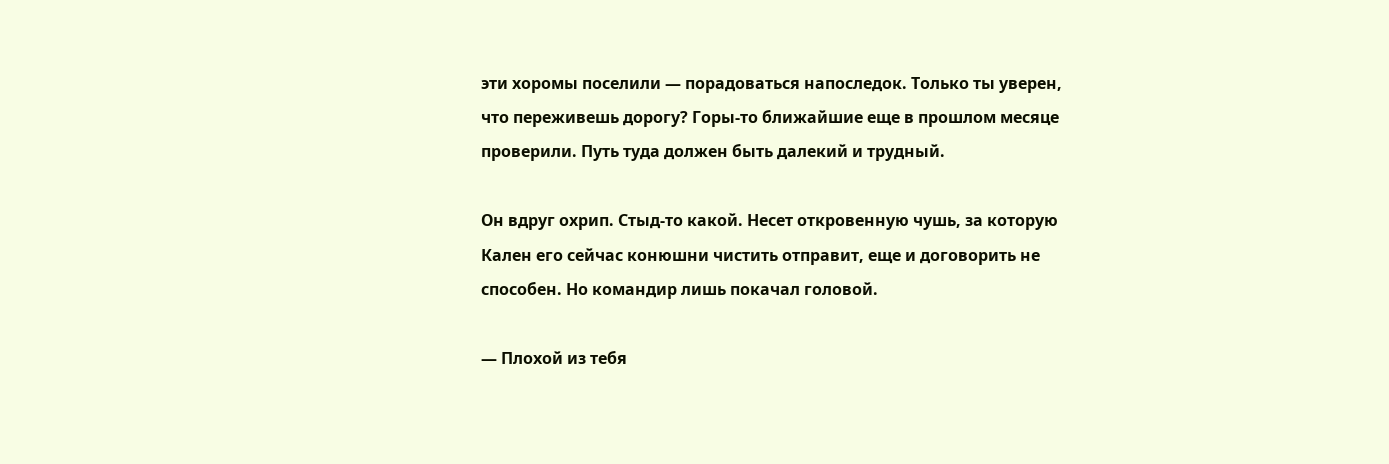эти хоромы поселили — порадоваться напоследок. Только ты уверен, что переживешь дорогу? Горы-то ближайшие еще в прошлом месяце проверили. Путь туда должен быть далекий и трудный.

Он вдруг охрип. Стыд-то какой. Несет откровенную чушь, за которую Кален его сейчас конюшни чистить отправит, еще и договорить не способен. Но командир лишь покачал головой.

— Плохой из тебя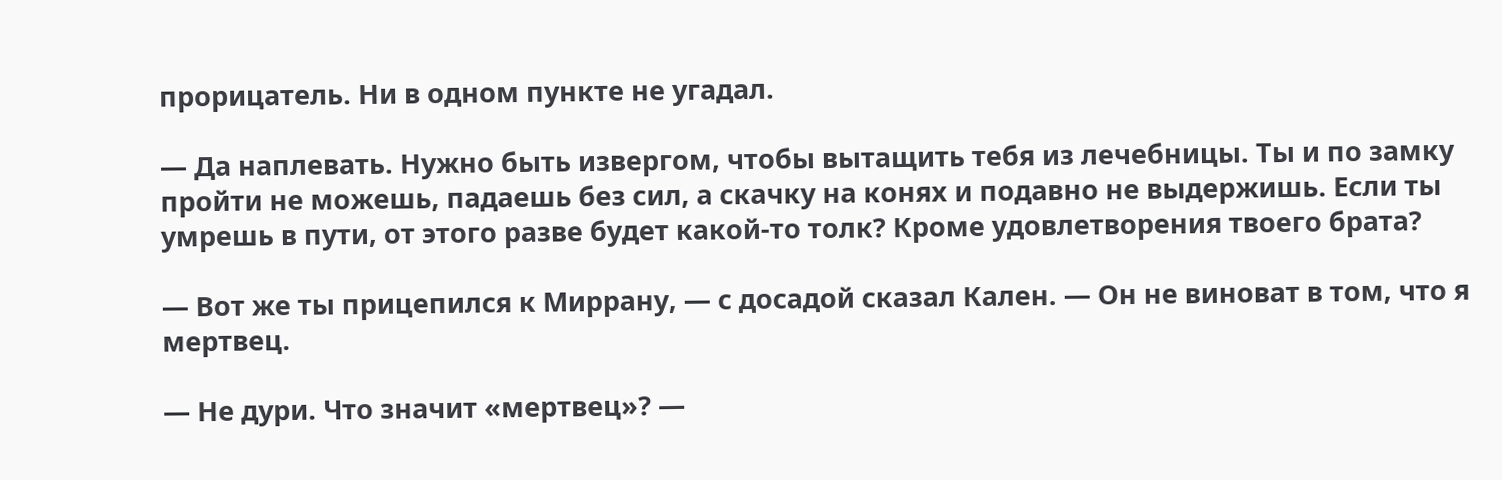прорицатель. Ни в одном пункте не угадал.

— Да наплевать. Нужно быть извергом, чтобы вытащить тебя из лечебницы. Ты и по замку пройти не можешь, падаешь без сил, а скачку на конях и подавно не выдержишь. Если ты умрешь в пути, от этого разве будет какой-то толк? Кроме удовлетворения твоего брата?

— Вот же ты прицепился к Миррану, — с досадой сказал Кален. — Он не виноват в том, что я мертвец.

— Не дури. Что значит «мертвец»? —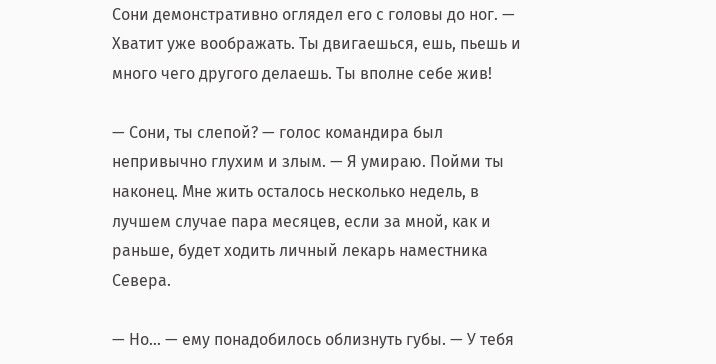Сони демонстративно оглядел его с головы до ног. — Хватит уже воображать. Ты двигаешься, ешь, пьешь и много чего другого делаешь. Ты вполне себе жив!

— Сони, ты слепой? — голос командира был непривычно глухим и злым. — Я умираю. Пойми ты наконец. Мне жить осталось несколько недель, в лучшем случае пара месяцев, если за мной, как и раньше, будет ходить личный лекарь наместника Севера.

— Но… — ему понадобилось облизнуть губы. — У тебя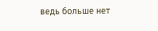ведь больше нет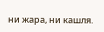ни жара, ни кашля.